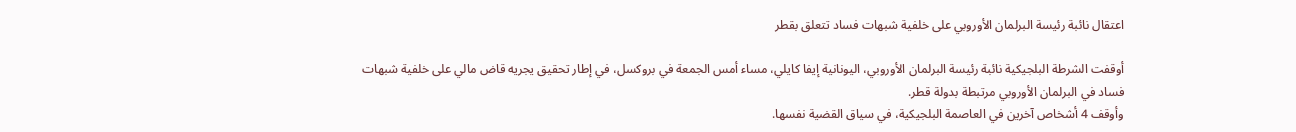اعتقال نائبة رئيسة البرلمان الأوروبي على خلفية شبهات فساد تتعلق بقطر

أوقفت الشرطة البلجيكية نائبة رئيسة البرلمان الأوروبي، اليونانية إيفا كايلي، مساء أمس الجمعة في بروكسل، في إطار تحقيق يجريه قاض مالي على خلفية شبهات فساد في البرلمان الأوروبي مرتبطة بدولة قطر.
وأوقف 4 أشخاص آخرين في العاصمة البلجيكية، في سياق القضية نفسها.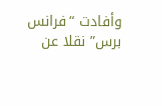وأفادت “فرانس برس” نقلا عن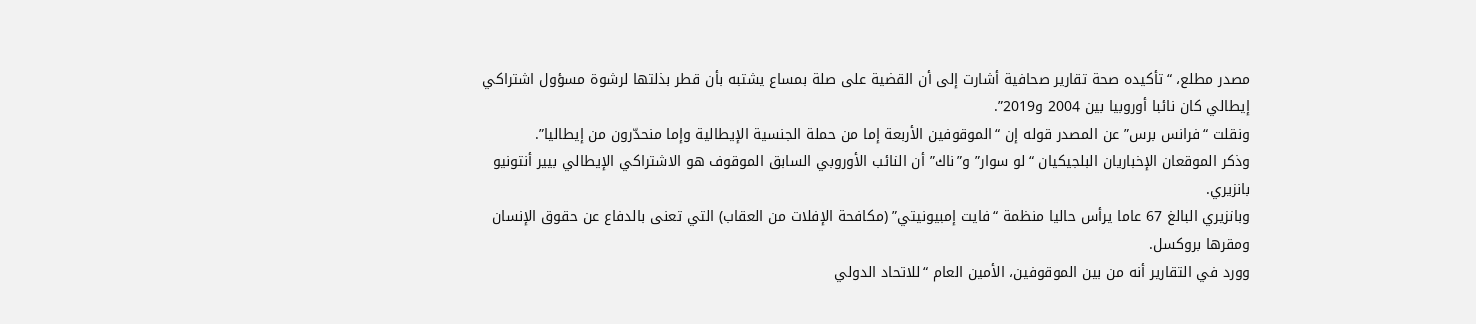مصدر مطلع، “تأكيده صحة تقارير صحافية أشارت إلى أن القضية على صلة بمساع يشتبه بأن قطر بذلتها لرشوة مسؤول اشتراكي إيطالي كان نائبا أوروبيا بين 2004 و2019”.
ونقلت “فرانس برس” عن المصدر قوله إن “الموقوفين الأربعة إما من حملة الجنسية الإيطالية وإما منحدّرون من إيطاليا”.
وذكر الموقعان الإخباريان البلجيكيان “لو سوار” و”ناك” أن النائب الأوروبي السابق الموقوف هو الاشتراكي الإيطالي بيير أنتونيو بانزيري.
وبانزيري البالغ 67 عاما يرأس حاليا منظمة “فايت إمبيونيتي” (مكافحة الإفلات من العقاب) التي تعنى بالدفاع عن حقوق الإنسان ومقرها بروكسل.
وورد في التقارير أنه من بين الموقوفين، الأمين العام “للاتحاد الدولي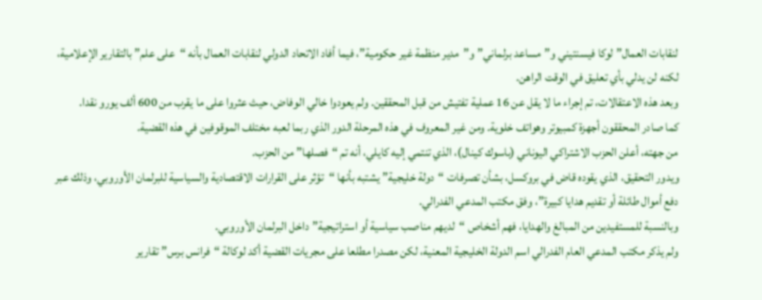لنقابات العمال” لوكا فيسنتيني و”مساعد برلماني” و”مدير منظمة غير حكومية”، فيما أفاد الاتحاد الدولي لنقابات العمال بأنه “على علم” بالتقارير الإعلامية، لكنه لن يدلي بأي تعليق في الوقت الراهن.
وبعد هذه الاعتقالات، تم إجراء ما لا يقل عن 16 عملية تفتيش من قبل المحققين. ولم يعودوا خالي الوفاض، حيث عثروا على ما يقرب من 600 ألف يورو نقدا.
كما صادر المحققون أجهزة كمبيوتر وهواتف خلوية. ومن غير المعروف في هذه المرحلة الدور الذي ربما لعبه مختلف الموقوفين في هذه القضية.
من جهته، أعلن الحزب الاشتراكي اليوناني (باسوك كينال)، الذي تنتمي إليه كايلي، أنه تم “فصلها” من الحزب.
ويدور التحقيق، الذي يقوده قاض في بروكسل، بشأن تصرفات “دولة خليجية” يشتبه بأنها “تؤثر على القرارات الاقتصادية والسياسية للبرلمان الأوروبي، وذلك عبر دفع أموال طائلة أو تقديم هدايا كبيرة”، وفق مكتب المدعي الفدرالي.
وبالنسبة للمستفيدين من المبالغ والهدايا، فهم أشخاص “لديهم مناصب سياسية أو استراتيجية” داخل البرلمان الأوروبي.
ولم يذكر مكتب المدعي العام الفدرالي اسم الدولة الخليجية المعنية، لكن مصدرا مطلعا على مجريات القضية أكد لوكالة “فرانس برس” تقارير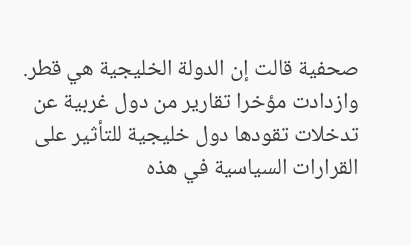صحفية قالت إن الدولة الخليجية هي قطر.
وازدادت مؤخرا تقارير من دول غربية عن تدخلات تقودها دول خليجية للتأثير على القرارات السياسية في هذه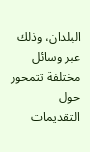البلدان، وذلك عبر وسائل مختلفة تتمحور حول التقديمات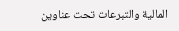المالية والتبرعات تحت عناوين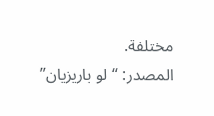مختلفة.
المصدر: “لو باريزيان”